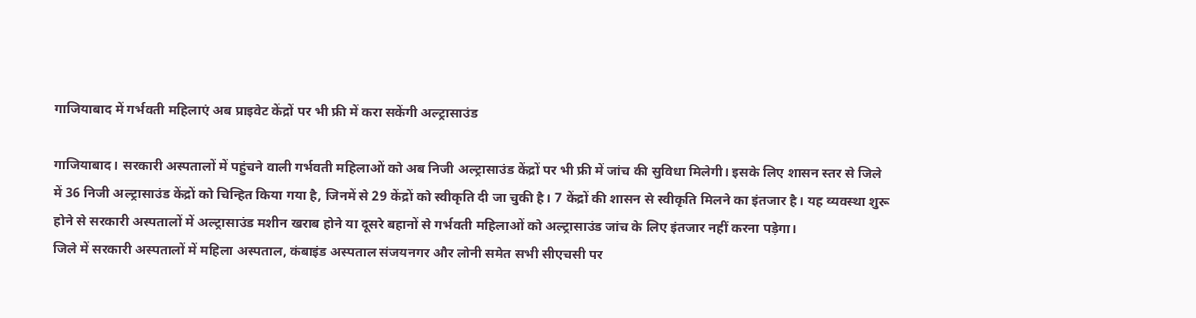गाजियाबाद में गर्भवती महिलाएं अब प्राइवेट केंद्रों पर भी फ्री में करा सकेंगी अल्ट्रासाउंड

गाजियाबाद। सरकारी अस्पतालों में पहुंचने वाली गर्भवती महिलाओं को अब निजी अल्ट्रासाउंड केंद्रों पर भी फ्री में जांच की सुविधा मिलेगी। इसके लिए शासन स्तर से जिले में 36 निजी अल्ट्रासाउंड केंद्रों को चिन्हित किया गया है, जिनमें से 29 केंद्रों को स्वीकृति दी जा चुकी है। 7 केंद्रों की शासन से स्वीकृति मिलने का इंतजार है। यह व्यवस्था शुरू होने से सरकारी अस्पतालों में अल्ट्रासाउंड मशीन खराब होने या दूसरे बहानों से गर्भवती महिलाओं को अल्ट्रासाउंड जांच के लिए इंतजार नहीं करना पड़ेगा।
जिले में सरकारी अस्पतालों में महिला अस्पताल, कंबाइंड अस्पताल संजयनगर और लोनी समेत सभी सीएचसी पर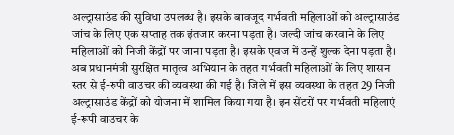अल्ट्रासाउंड की सुविधा उपलब्ध है। इसके बावजूद गर्भवती महिलाओं को अल्ट्रासाउंड जांच के लिए एक सप्ताह तक इंतजार करना पड़ता है। जल्दी जांच करवाने के लिए महिलाओं को निजी केंद्रों पर जाना पड़ता है। इसके एवज में उन्हें शुल्क देना पड़ता है। अब प्रधानमंत्री सुरक्षित मातृत्व अभियान के तहत गर्भवती महिलाओं के लिए शासन स्तर से ई-रुपी वाउचर की व्यवस्था की गई है। जिले में इस व्यवस्था के तहत 29 निजी अल्ट्रासाउंड केंद्रों को योजना में शामिल किया गया है। इन सेंटरों पर गर्भवती महिलाएं ई-रूपी वाउचर के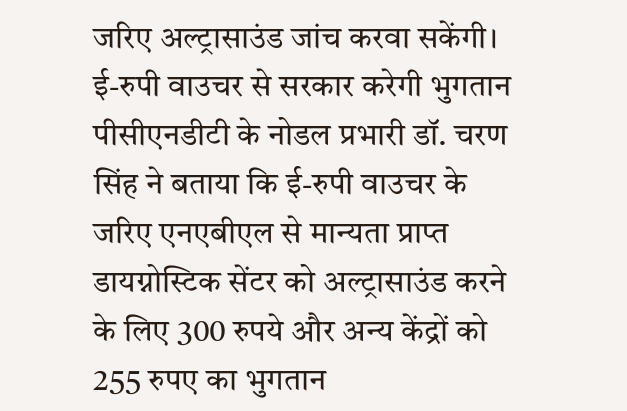जरिए अल्ट्रासाउंड जांच करवा सकेंगी।
ई-रुपी वाउचर से सरकार करेगी भुगतान
पीसीएनडीटी के नोडल प्रभारी डॉ. चरण सिंह ने बताया कि ई-रुपी वाउचर के जरिए एनएबीएल से मान्यता प्राप्त डायग्नोस्टिक सेंटर को अल्ट्रासाउंड करने के लिए 300 रुपये और अन्य केंद्रों को 255 रुपए का भुगतान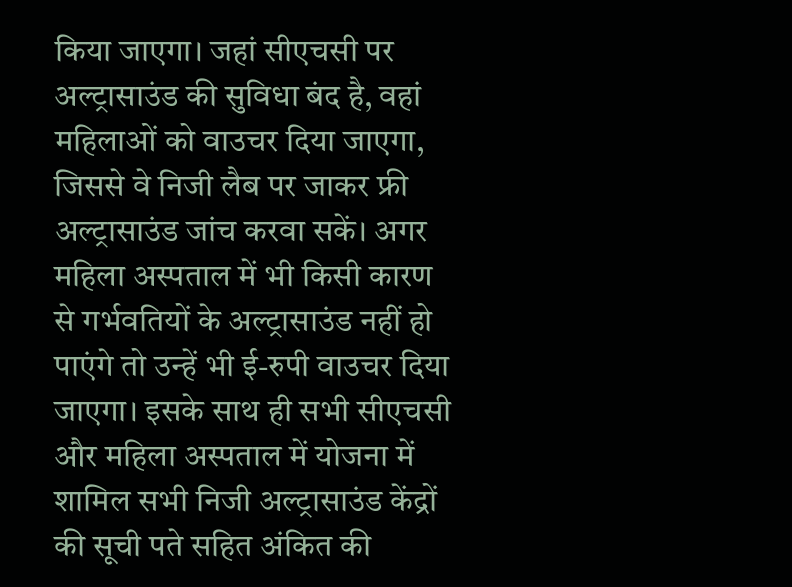किया जाएगा। जहां सीएचसी पर अल्ट्रासाउंड की सुविधा बंद है, वहां महिलाओं को वाउचर दिया जाएगा, जिससे वे निजी लैब पर जाकर फ्री अल्ट्रासाउंड जांच करवा सकें। अगर महिला अस्पताल में भी किसी कारण से गर्भवतियों के अल्ट्रासाउंड नहीं हो पाएंगे तो उन्हें भी ई-रुपी वाउचर दिया जाएगा। इसके साथ ही सभी सीएचसी और महिला अस्पताल में योजना में शामिल सभी निजी अल्ट्रासाउंड केंद्रों की सूची पते सहित अंकित की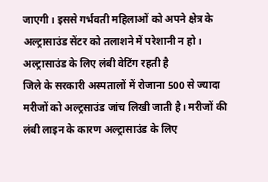जाएगी। इससे गर्भवती महिलाओं को अपने क्षेत्र के अल्ट्रासाउंड सेंटर को तलाशने में परेशानी न हो।
अल्ट्रासाउंड के लिए लंबी वेटिंग रहती है
जिले के सरकारी अस्पतालों में रोजाना 500 से ज्यादा मरीजों को अल्ट्रसाउंड जांच लिखी जाती है। मरीजों की लंबी लाइन के कारण अल्ट्रासाउंड के लिए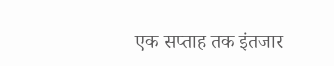एक सप्ताह तक इंतजार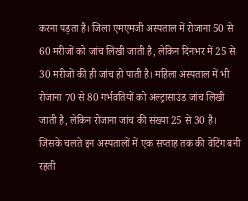करना पड़ता है। जिला एमएमजी अस्पताल में रोजाना 50 से 60 मरीजों को जांच लिखी जाती है, लेकिन दिनभर में 25 से 30 मरीजों की ही जांच हो पाती है। महिला अस्पताल में भी रोजाना 70 से 80 गर्भवतियों को अल्ट्रासाउंड जांच लिखी जाती है, लेकिन रोजाना जांच की संख्या 25 से 30 है। जिसके चलते इन अस्पतालों में एक सप्ताह तक की वेटिंग बनी रहती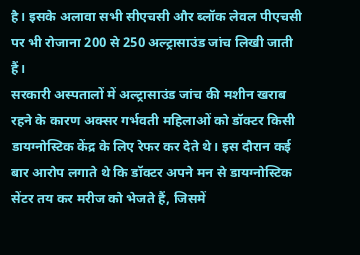है। इसके अलावा सभी सीएचसी और ब्लॉक लेवल पीएचसी पर भी रोजाना 200 से 250 अल्ट्रासाउंड जांच लिखी जाती हैं।
सरकारी अस्पतालों में अल्ट्रासाउंड जांच की मशीन खराब रहने के कारण अक्सर गर्भवती महिलाओं को डॉक्टर किसी डायग्नोस्टिक केंद्र के लिए रेफर कर देते थे। इस दौरान कई बार आरोप लगाते थे कि डॉक्टर अपने मन से डायग्नोस्टिक सेंटर तय कर मरीज को भेजते हैं, जिसमें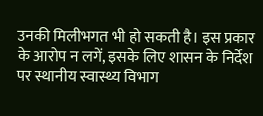उनकी मिलीभगत भी हो सकती है। इस प्रकार के आरोप न लगें, इसके लिए शासन के निर्देश पर स्थानीय स्वास्थ्य विभाग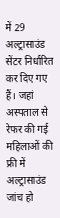में 29 अल्ट्रासाउंड सेंटर निर्धारित कर दिए गए हैं। जहां अस्पताल से रेफर की गई महिलाओं की फ्री में अल्ट्रासाउंड जांच हो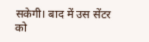सकेगी। बाद में उस सेंटर को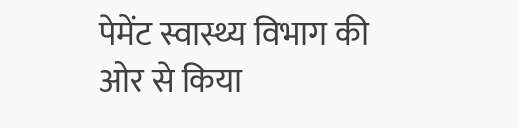पेमेंट स्वास्थ्य विभाग की ओर से किया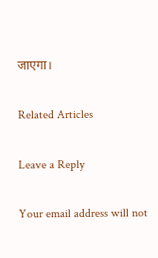जाएगा।

Related Articles

Leave a Reply

Your email address will not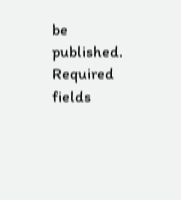be published. Required fields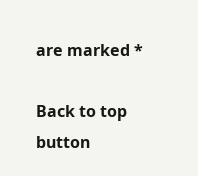are marked *

Back to top button